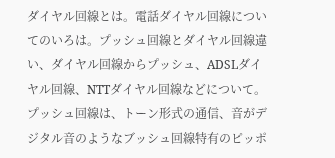ダイヤル回線とは。電話ダイヤル回線についてのいろは。プッシュ回線とダイヤル回線違い、ダイヤル回線からプッシュ、ADSLダイヤル回線、NTTダイヤル回線などについて。プッシュ回線は、トーン形式の通信、音がデジタル音のようなブッシュ回線特有のピッポ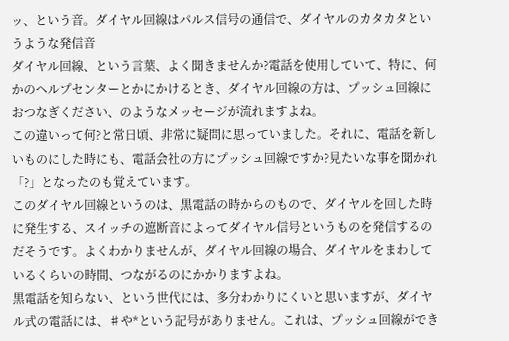ッ、という音。ダイヤル回線はパルス信号の通信で、ダイヤルのカタカタというような発信音
ダイヤル回線、という言葉、よく聞きませんか?電話を使用していて、特に、何かのヘルプセンターとかにかけるとき、ダイヤル回線の方は、プッシュ回線におつなぎください、のようなメッセージが流れますよね。
この違いって何?と常日頃、非常に疑問に思っていました。それに、電話を新しいものにした時にも、電話会社の方にプッシュ回線ですか?見たいな事を聞かれ「?」となったのも覚えています。
このダイヤル回線というのは、黒電話の時からのもので、ダイヤルを回した時に発生する、スイッチの遮断音によってダイヤル信号というものを発信するのだそうです。よくわかりませんが、ダイヤル回線の場合、ダイヤルをまわしているくらいの時間、つながるのにかかりますよね。
黒電話を知らない、という世代には、多分わかりにくいと思いますが、ダイヤル式の電話には、♯や*という記号がありません。これは、プッシュ回線ができ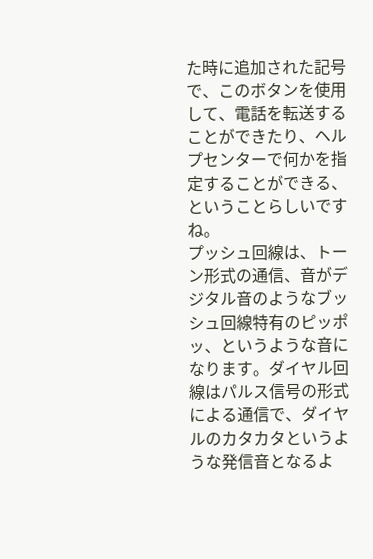た時に追加された記号で、このボタンを使用して、電話を転送することができたり、ヘルプセンターで何かを指定することができる、ということらしいですね。
プッシュ回線は、トーン形式の通信、音がデジタル音のようなブッシュ回線特有のピッポッ、というような音になります。ダイヤル回線はパルス信号の形式による通信で、ダイヤルのカタカタというような発信音となるよ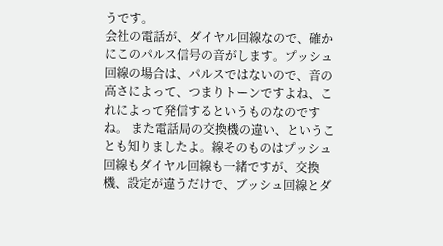うです。
会社の電話が、ダイヤル回線なので、確かにこのパルス信号の音がします。プッシュ回線の場合は、パルスではないので、音の高さによって、つまりトーンですよね、これによって発信するというものなのですね。 また電話局の交換機の違い、ということも知りましたよ。線そのものはプッシュ回線もダイヤル回線も一緒ですが、交換機、設定が違うだけで、ブッシュ回線とダ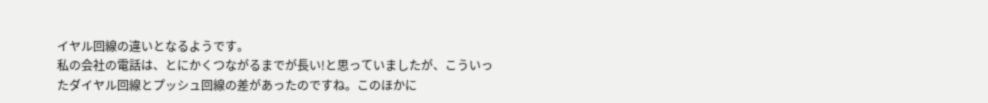イヤル回線の違いとなるようです。
私の会社の電話は、とにかくつながるまでが長い!と思っていましたが、こういったダイヤル回線とプッシュ回線の差があったのですね。このほかに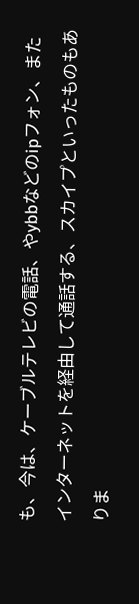も、今は、ケーブルテレビの電話、やybbなどのipフォン、またインターネットを経由して通話する、スカイプといったものもありま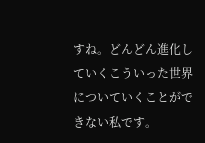すね。どんどん進化していくこういった世界についていくことができない私です。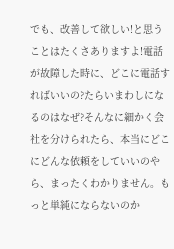でも、改善して欲しい!と思うことはたくさありますよ!電話が故障した時に、どこに電話すればいいの?たらいまわしになるのはなぜ?そんなに細かく会社を分けられたら、本当にどこにどんな依頼をしていいのやら、まったくわかりません。もっと単純にならないのか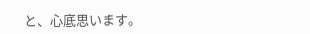と、心底思います。